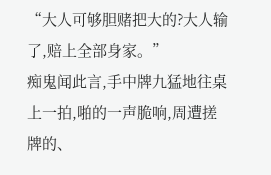“大人可够胆赌把大的?大人输了,赔上全部身家。”
痴鬼闻此言,手中牌九猛地往桌上一拍,啪的一声脆响,周遭搓牌的、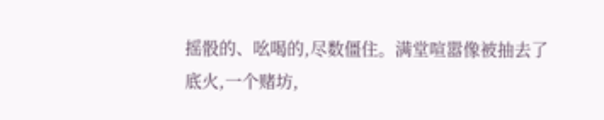摇骰的、吆喝的,尽数僵住。满堂喧嚣像被抽去了底火,一个赌坊,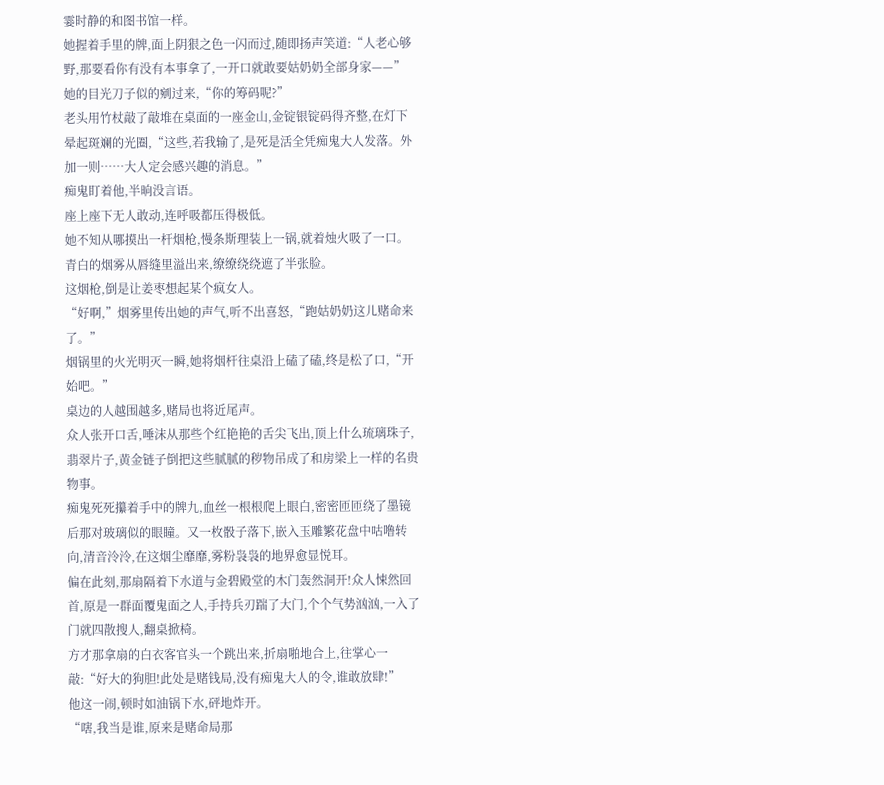霎时静的和图书馆一样。
她握着手里的牌,面上阴狠之色一闪而过,随即扬声笑道:“人老心够野,那要看你有没有本事拿了,一开口就敢要姑奶奶全部身家——”她的目光刀子似的剜过来,“你的筹码呢?”
老头用竹杖敲了敲堆在桌面的一座金山,金锭银锭码得齐整,在灯下晕起斑斓的光圈,“这些,若我输了,是死是活全凭痴鬼大人发落。外加一则……大人定会感兴趣的消息。”
痴鬼盯着他,半晌没言语。
座上座下无人敢动,连呼吸都压得极低。
她不知从哪摸出一杆烟枪,慢条斯理装上一锅,就着烛火吸了一口。青白的烟雾从唇缝里溢出来,缭缭绕绕遮了半张脸。
这烟枪,倒是让姜枣想起某个疯女人。
“好啊,”烟雾里传出她的声气,听不出喜怒,“跑姑奶奶这儿赌命来了。”
烟锅里的火光明灭一瞬,她将烟杆往桌沿上磕了磕,终是松了口,“开始吧。”
桌边的人越围越多,赌局也将近尾声。
众人张开口舌,唾沫从那些个红艳艳的舌尖飞出,顶上什么琉璃珠子,翡翠片子,黄金链子倒把这些腻腻的秽物吊成了和房梁上一样的名贵物事。
痴鬼死死攥着手中的牌九,血丝一根根爬上眼白,密密匝匝绕了墨镜后那对玻璃似的眼瞳。又一枚骰子落下,嵌入玉雕繁花盘中咕噜转向,清音泠泠,在这烟尘靡靡,雾粉袅袅的地界愈显悦耳。
偏在此刻,那扇隔着下水道与金碧殿堂的木门轰然洞开!众人悚然回首,原是一群面覆鬼面之人,手持兵刃踹了大门,个个气势汹汹,一入了门就四散搜人,翻桌掀椅。
方才那拿扇的白衣客官头一个跳出来,折扇啪地合上,往掌心一敲:“好大的狗胆!此处是赌钱局,没有痴鬼大人的令,谁敢放肆!”
他这一闹,顿时如油锅下水,砰地炸开。
“嗐,我当是谁,原来是赌命局那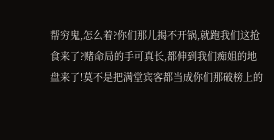帮穷鬼,怎么着?你们那儿揭不开锅,就跑我们这抢食来了?赌命局的手可真长,都伸到我们痴姐的地盘来了!莫不是把满堂宾客都当成你们那破榜上的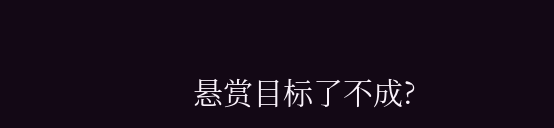悬赏目标了不成?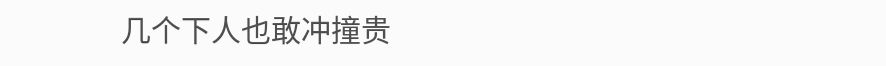几个下人也敢冲撞贵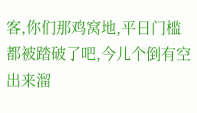客,你们那鸡窝地,平日门槛都被踏破了吧,今儿个倒有空出来溜